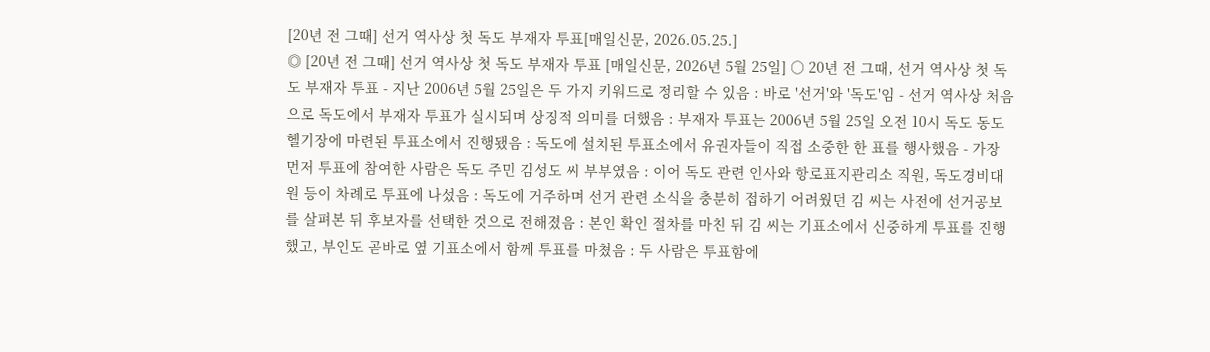[20년 전 그때] 선거 역사상 첫 독도 부재자 투표[매일신문, 2026.05.25.]
◎ [20년 전 그때] 선거 역사상 첫 독도 부재자 투표 [매일신문, 2026년 5월 25일] ○ 20년 전 그때, 선거 역사상 첫 독도 부재자 투표 - 지난 2006년 5월 25일은 두 가지 키워드로 정리할 수 있음 : 바로 '선거'와 '독도'임 - 선거 역사상 처음으로 독도에서 부재자 투표가 실시되며 상징적 의미를 더했음 : 부재자 투표는 2006년 5월 25일 오전 10시 독도 동도 헬기장에 마련된 투표소에서 진행됐음 : 독도에 설치된 투표소에서 유권자들이 직접 소중한 한 표를 행사했음 - 가장 먼저 투표에 참여한 사람은 독도 주민 김성도 씨 부부였음 : 이어 독도 관련 인사와 항로표지관리소 직원, 독도경비대원 등이 차례로 투표에 나섰음 : 독도에 거주하며 선거 관련 소식을 충분히 접하기 어려웠던 김 씨는 사전에 선거공보를 살펴본 뒤 후보자를 선택한 것으로 전해졌음 : 본인 확인 절차를 마친 뒤 김 씨는 기표소에서 신중하게 투표를 진행했고, 부인도 곧바로 옆 기표소에서 함께 투표를 마쳤음 : 두 사람은 투표함에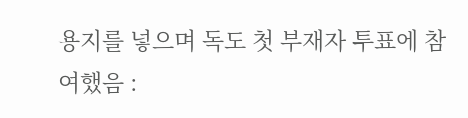용지를 넣으며 독도 첫 부재자 투표에 참여했음 :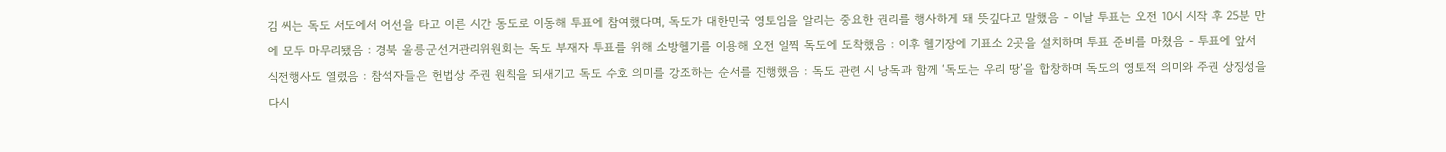김 씨는 독도 서도에서 어선을 타고 이른 시간 동도로 이동해 투표에 참여했다며, 독도가 대한민국 영토임을 알리는 중요한 권리를 행사하게 돼 뜻깊다고 말했음 - 이날 투표는 오전 10시 시작 후 25분 만에 모두 마무리됐음 : 경북 울릉군선거관리위원회는 독도 부재자 투표를 위해 소방헬기를 이용해 오전 일찍 독도에 도착했음 : 이후 헬기장에 기표소 2곳을 설치하며 투표 준비를 마쳤음 - 투표에 앞서 식전행사도 열렸음 : 참석자들은 헌법상 주권 원칙을 되새기고 독도 수호 의미를 강조하는 순서를 진행했음 : 독도 관련 시 낭독과 함께 ‘독도는 우리 땅’을 합창하며 독도의 영토적 의미와 주권 상징성을 다시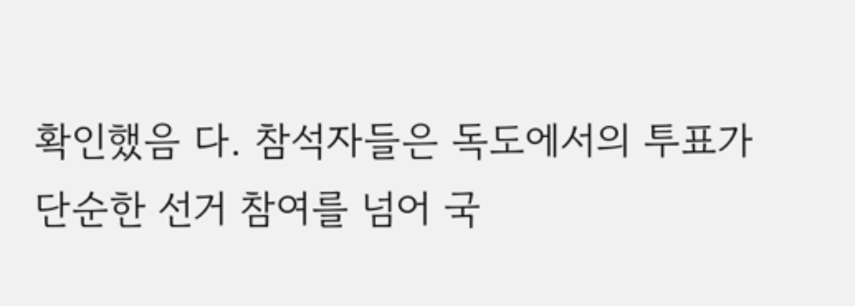확인했음 다. 참석자들은 독도에서의 투표가 단순한 선거 참여를 넘어 국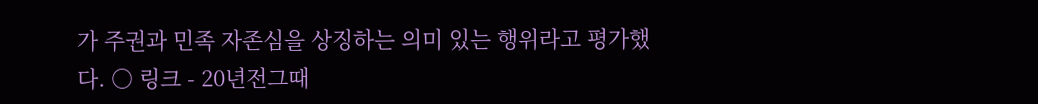가 주권과 민족 자존심을 상징하는 의미 있는 행위라고 평가했다. ○ 링크 - 20년전그때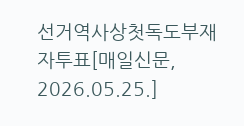선거역사상첫독도부재자투표[매일신문, 2026.05.25.]